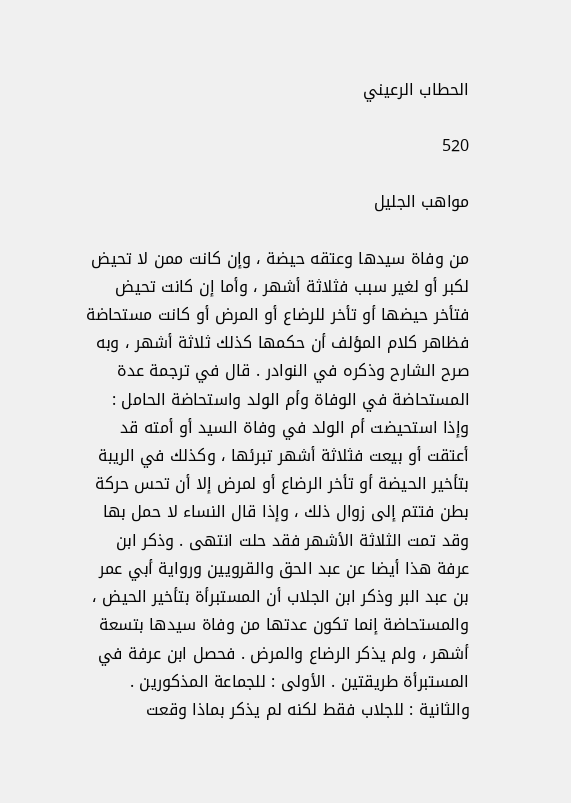الحطاب الرعيني

520

مواهب الجليل

من وفاة سيدها وعتقه حيضة ، وإن كانت ممن لا تحيض لكبر أو لغير سبب فثلاثة أشهر ، وأما إن كانت تحيض فتأخر حيضها أو تأخر للرضاع أو المرض أو كانت مستحاضة فظاهر كلام المؤلف أن حكمها كذلك ثلاثة أشهر ، وبه صرح الشارح وذكره في النوادر . قال في ترجمة عدة المستحاضة في الوفاة وأم الولد واستحاضة الحامل : وإذا استحيضت أم الولد في وفاة السيد أو أمته قد أعتقت أو بيعت فثلاثة أشهر تبرئها ، وكذلك في الريبة بتأخير الحيضة أو تأخر الرضاع أو لمرض إلا أن تحس حركة بطن فتتم إلى زوال ذلك ، وإذا قال النساء لا حمل بها وقد تمت الثلاثة الأشهر فقد حلت انتهى . وذكر ابن عرفة هذا أيضا عن عبد الحق والقرويين ورواية أبي عمر بن عبد البر وذكر ابن الجلاب أن المستبرأة بتأخير الحيض ، والمستحاضة إنما تكون عدتها من وفاة سيدها بتسعة أشهر ، ولم يذكر الرضاع والمرض . فحصل ابن عرفة في المستبرأة طريقتين . الأولى : للجماعة المذكورين . والثانية : للجلاب فقط لكنه لم يذكر بماذا وقعت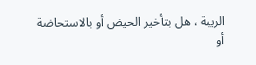الريبة ، هل بتأخير الحيض أو بالاستحاضة أو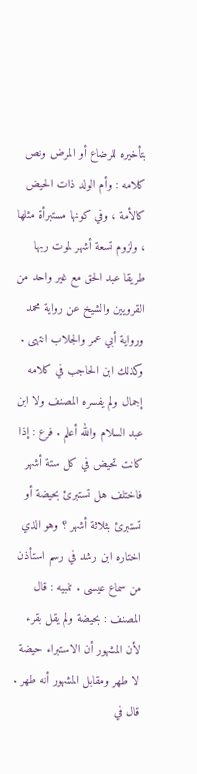بتأخيره للرضاع أو المرض ونص كلامه : وأم الولد ذات الحيض كالأمة ، وفي كونها مستبرأة مثلها ، ولزوم تسعة أشهر لموت ربها طريقا عبد الحق مع غير واحد من القرويين والشيخ عن رواية محمد ورواية أبي عمر والجلاب انتهى . وكذلك ابن الحاجب في كلامه إجمال ولم يفسره المصنف ولا ابن عبد السلام والله أعلم . فرع : إذا كانت تحيض في كل ستة أشهر فاختلف هل تستبرئ بحيضة أو تستبرئ بثلاثة أشهر ؟ وهو الذي اختاره ابن رشد في رسم استأذن من سماع عيسى . تنبيه : قال المصنف : بحيضة ولم يقل بقرء لأن المشهور أن الاستبراء حيضة لا طهر ومقابل المشهور أنه طهر . قال في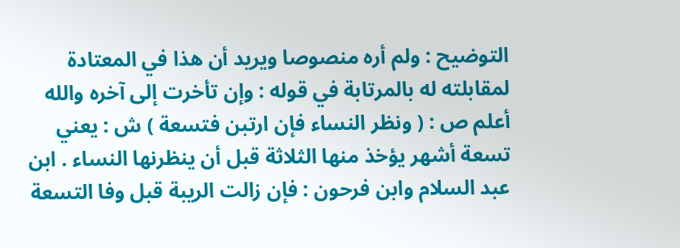التوضيح : ولم أره منصوصا ويريد أن هذا في المعتادة لمقابلته له بالمرتابة في قوله : وإن تأخرت إلى آخره والله أعلم ص : ( ونظر النساء فإن ارتبن فتسعة ) ش : يعني تسعة أشهر يؤخذ منها الثلاثة قبل أن ينظرنها النساء . ابن عبد السلام وابن فرحون : فإن زالت الريبة قبل وفا التسعة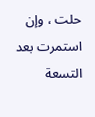حلت ، وإن استمرت بعد التسعة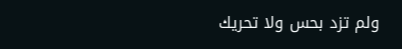ولم تزد بحس ولا تحريك